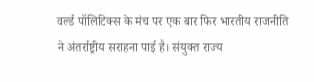वर्ल्ड पॉलिटिक्स के मंच पर एक बार फिर भारतीय राजनीति ने अंतर्राष्ट्रीय सराहना पाई है। संयुक्त राज्य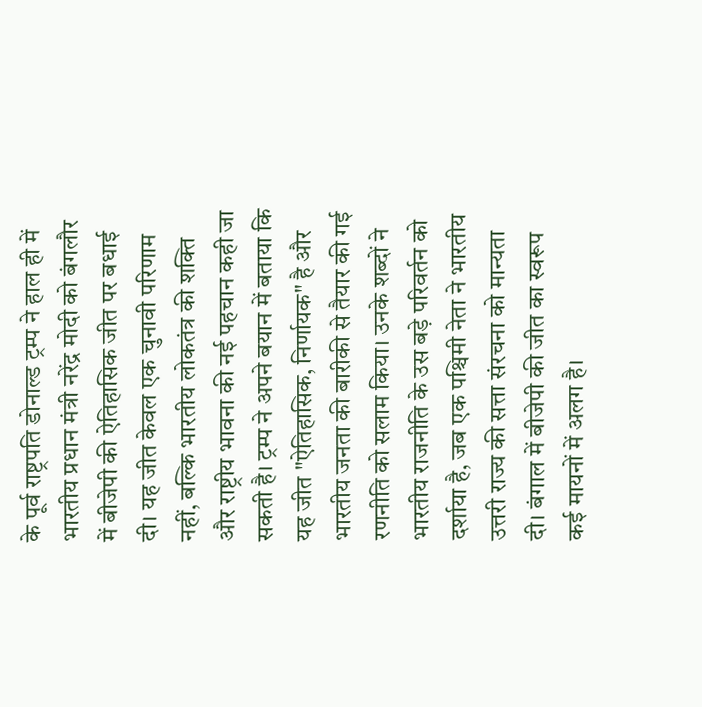के पूर्व राष्ट्रपति डोनाल्ड ट्रम्प ने हाल ही में भारतीय प्रधान मंत्री नरेंद्र मोदी को बंगलौर में बीजेपी की ऐतिहासिक जीत पर बधाई दी। यह जीत केवल एक चुनावी परिणाम नहीं, बल्कि भारतीय लोकतंत्र की शक्ति और राष्ट्रीय भावना की नई पहचान कही जा सकती है। ट्रम्प ने अपने बयान में बताया कि यह जीत "ऐतिहासिक, निर्णायक" है और भारतीय जनता की बारीकी से तैयार की गई रणनीति को सलाम किया। उनके शब्दों ने भारतीय राजनीति के उस बड़े परिवर्तन को दर्शाया है, जब एक पश्चिमी नेता ने भारतीय उत्तरी राज्य की सत्ता संरचना को मान्यता दी। बंगाल में बीजेपी की जीत का स्वरूप कई मायनों में अलग है।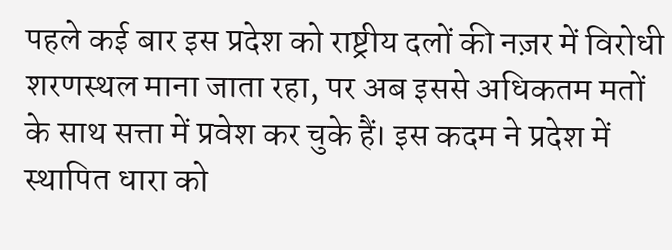पहले कई बार इस प्रदेश को राष्ट्रीय दलों की नज़र में विरोधी शरणस्थल माना जाता रहा, पर अब इससे अधिकतम मतों के साथ सत्ता में प्रवेश कर चुके हैं। इस कदम ने प्रदेश में स्थापित धारा को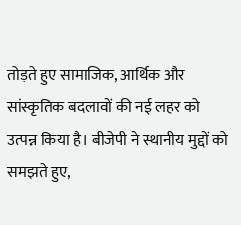तोड़ते हुए सामाजिक, आर्थिक और सांस्कृतिक बदलावों की नई लहर को उत्पन्न किया है। बीजेपी ने स्थानीय मुद्दों को समझते हुए,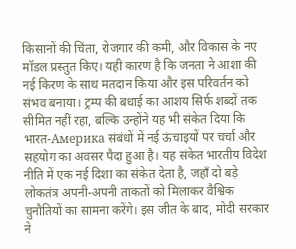किसानों की चिंता, रोजगार की कमी, और विकास के नए मॉडल प्रस्तुत किए। यही कारण है कि जनता ने आशा की नई किरण के साथ मतदान किया और इस परिवर्तन को संभव बनाया। ट्रम्प की बधाई का आशय सिर्फ शब्दों तक सीमित नहीं रहा, बल्कि उन्होंने यह भी संकेत दिया कि भारत-Америка संबंधों में नई ऊंचाइयों पर चर्चा और सहयोग का अवसर पैदा हुआ है। यह संकेत भारतीय विदेश नीति में एक नई दिशा का संकेत देता है, जहाँ दो बड़े लोकतंत्र अपनी-अपनी ताकतों को मिलाकर वैश्विक चुनौतियों का सामना करेंगे। इस जीत के बाद, मोदी सरकार ने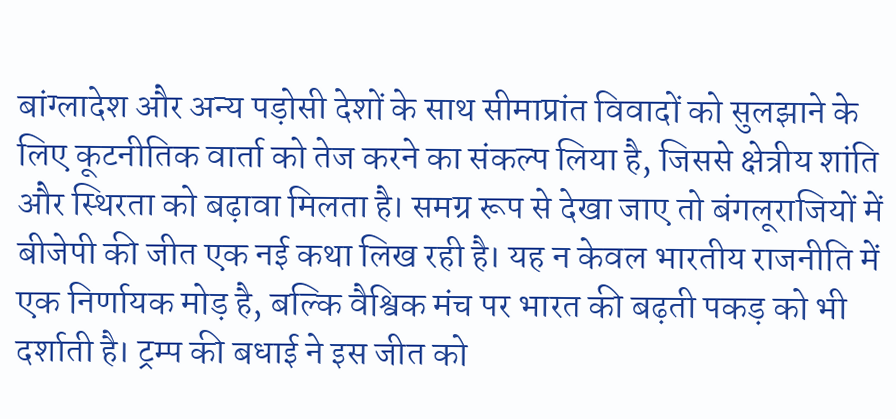बांग्लादेश और अन्य पड़ोसी देशों के साथ सीमाप्रांत विवादों को सुलझाने के लिए कूटनीतिक वार्ता को तेज करने का संकल्प लिया है, जिससे क्षेत्रीय शांति और स्थिरता को बढ़ावा मिलता है। समग्र रूप से देखा जाए तो बंगलूराजियों में बीजेपी की जीत एक नई कथा लिख रही है। यह न केवल भारतीय राजनीति में एक निर्णायक मोड़ है, बल्कि वैश्विक मंच पर भारत की बढ़ती पकड़ को भी दर्शाती है। ट्रम्प की बधाई ने इस जीत को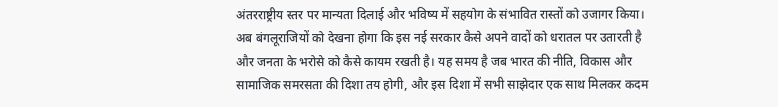अंतरराष्ट्रीय स्तर पर मान्यता दिलाई और भविष्य में सहयोग के संभावित रास्तों को उजागर किया। अब बंगलूराजियों को देखना होगा कि इस नई सरकार कैसे अपने वादों को धरातल पर उतारती है और जनता के भरोसे को कैसे कायम रखती है। यह समय है जब भारत की नीति, विकास और सामाजिक समरसता की दिशा तय होगी, और इस दिशा में सभी साझेदार एक साथ मिलकर कदम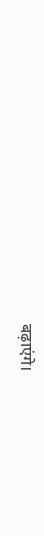बढ़ाएंगे।